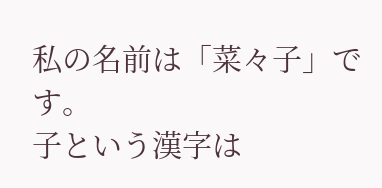私の名前は「菜々子」です。
子という漢字は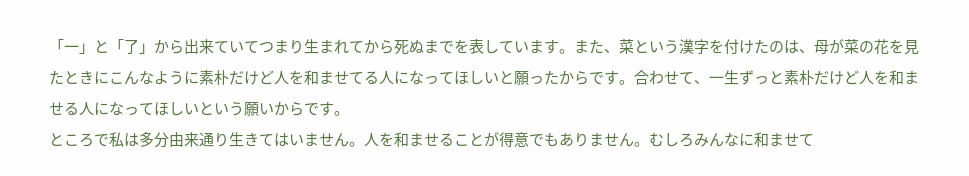「一」と「了」から出来ていてつまり生まれてから死ぬまでを表しています。また、菜という漢字を付けたのは、母が菜の花を見たときにこんなように素朴だけど人を和ませてる人になってほしいと願ったからです。合わせて、一生ずっと素朴だけど人を和ませる人になってほしいという願いからです。
ところで私は多分由来通り生きてはいません。人を和ませることが得意でもありません。むしろみんなに和ませて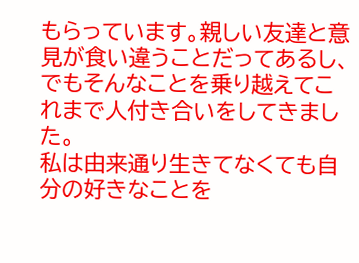もらっています。親しい友達と意見が食い違うことだってあるし、でもそんなことを乗り越えてこれまで人付き合いをしてきました。
私は由来通り生きてなくても自分の好きなことを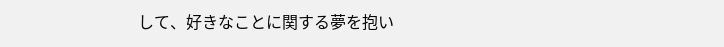して、好きなことに関する夢を抱い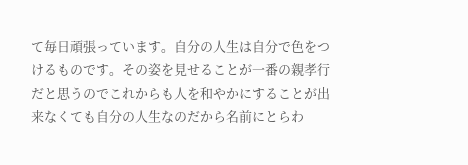て毎日頑張っています。自分の人生は自分で色をつけるものです。その姿を見せることが一番の親孝行だと思うのでこれからも人を和やかにすることが出来なくても自分の人生なのだから名前にとらわ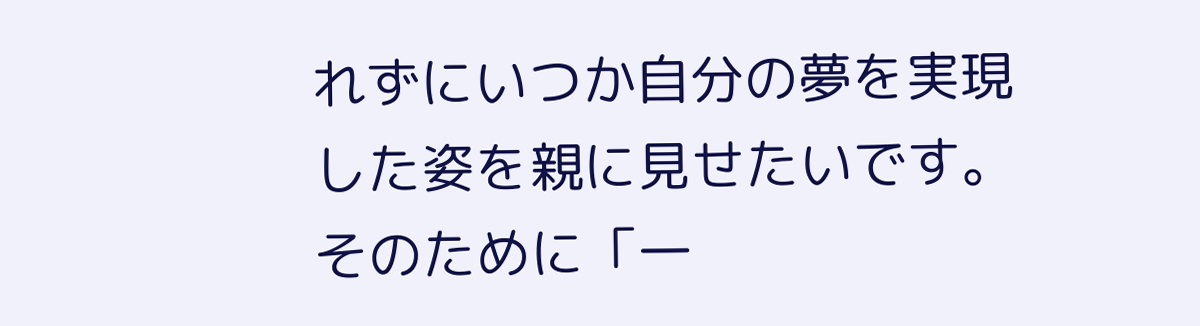れずにいつか自分の夢を実現した姿を親に見せたいです。そのために「一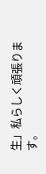生」私らしく頑張ります。